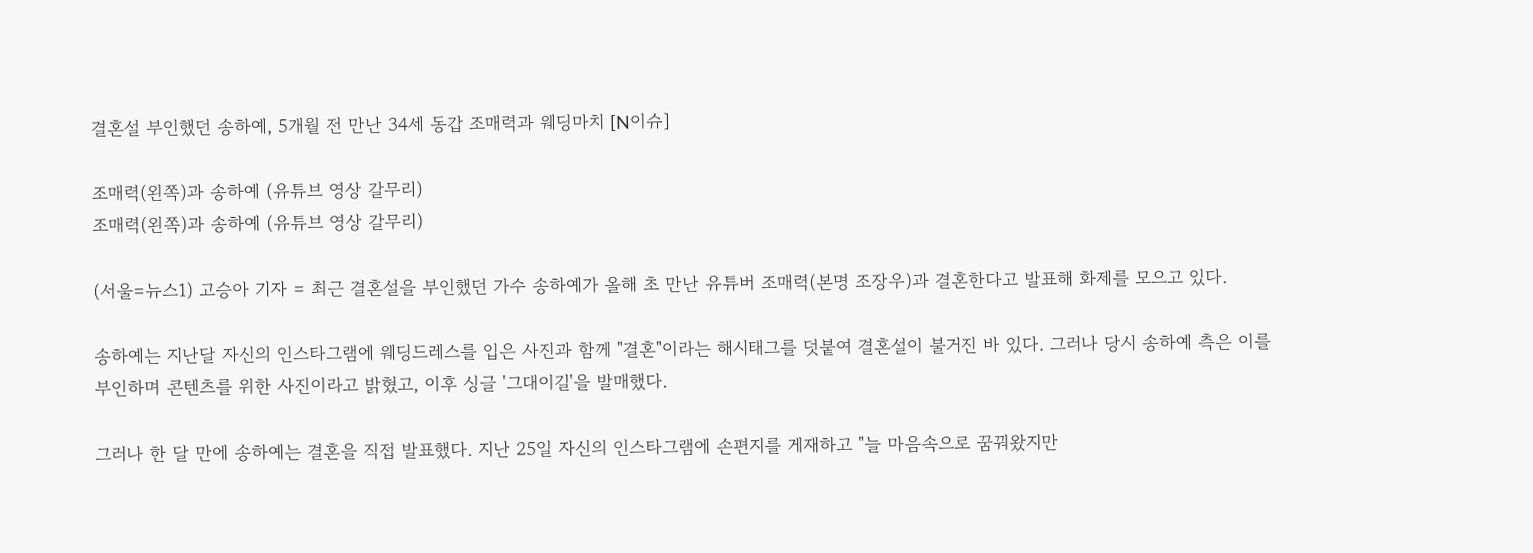결혼설 부인했던 송하예, 5개월 전 만난 34세 동갑 조매력과 웨딩마치 [N이슈]

조매력(왼쪽)과 송하예 (유튜브 영상 갈무리)
조매력(왼쪽)과 송하예 (유튜브 영상 갈무리)

(서울=뉴스1) 고승아 기자 = 최근 결혼설을 부인했던 가수 송하예가 올해 초 만난 유튜버 조매력(본명 조장우)과 결혼한다고 발표해 화제를 모으고 있다.

송하예는 지난달 자신의 인스타그램에 웨딩드레스를 입은 사진과 함께 "결혼"이라는 해시태그를 덧붙여 결혼설이 불거진 바 있다. 그러나 당시 송하예 측은 이를 부인하며 콘텐츠를 위한 사진이라고 밝혔고, 이후 싱글 '그대이길'을 발매했다.

그러나 한 달 만에 송하예는 결혼을 직접 발표했다. 지난 25일 자신의 인스타그램에 손편지를 게재하고 "늘 마음속으로 꿈꿔왔지만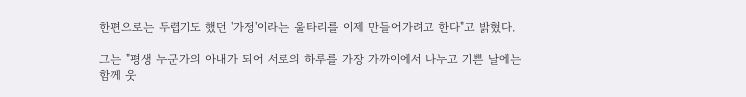한편으로는 두렵기도 했던 '가정'이라는 울타리를 이제 만들어가려고 한다"고 밝혔다.

그는 "평생 누군가의 아내가 되어 서로의 하루를 가장 가까이에서 나누고 기쁜 날에는 함께 웃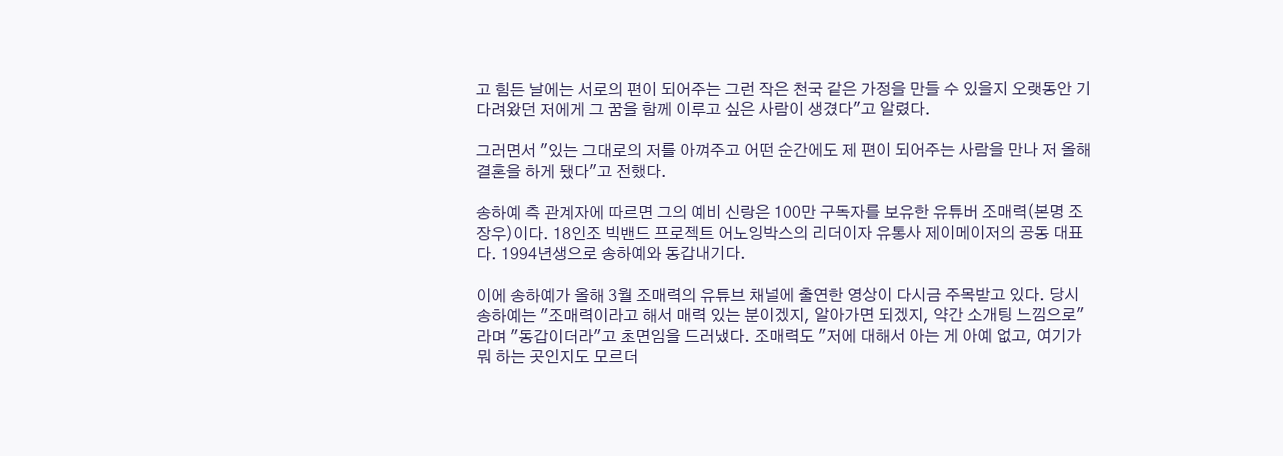고 힘든 날에는 서로의 편이 되어주는 그런 작은 천국 같은 가정을 만들 수 있을지 오랫동안 기다려왔던 저에게 그 꿈을 함께 이루고 싶은 사람이 생겼다"고 알렸다.

그러면서 "있는 그대로의 저를 아껴주고 어떤 순간에도 제 편이 되어주는 사람을 만나 저 올해 결혼을 하게 됐다"고 전했다.

송하예 측 관계자에 따르면 그의 예비 신랑은 100만 구독자를 보유한 유튜버 조매력(본명 조장우)이다. 18인조 빅밴드 프로젝트 어노잉박스의 리더이자 유통사 제이메이저의 공동 대표다. 1994년생으로 송하예와 동갑내기다.

이에 송하예가 올해 3월 조매력의 유튜브 채널에 출연한 영상이 다시금 주목받고 있다. 당시 송하예는 "조매력이라고 해서 매력 있는 분이겠지, 알아가면 되겠지, 약간 소개팅 느낌으로"라며 "동갑이더라"고 초면임을 드러냈다. 조매력도 "저에 대해서 아는 게 아예 없고, 여기가 뭐 하는 곳인지도 모르더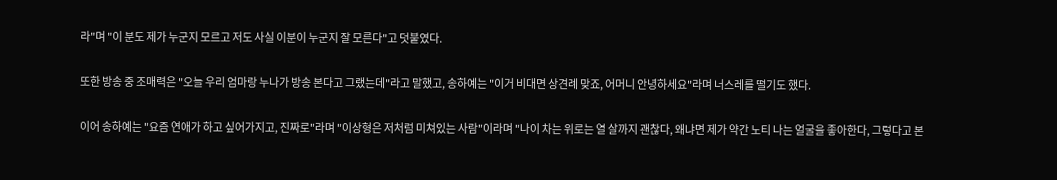라"며 "이 분도 제가 누군지 모르고 저도 사실 이분이 누군지 잘 모른다"고 덧붙였다.

또한 방송 중 조매력은 "오늘 우리 엄마랑 누나가 방송 본다고 그랬는데"라고 말했고, 송하예는 "이거 비대면 상견례 맞죠, 어머니 안녕하세요"라며 너스레를 떨기도 했다.

이어 송하예는 "요즘 연애가 하고 싶어가지고, 진짜로"라며 "이상형은 저처럼 미쳐있는 사람"이라며 "나이 차는 위로는 열 살까지 괜찮다, 왜냐면 제가 약간 노티 나는 얼굴을 좋아한다, 그렇다고 본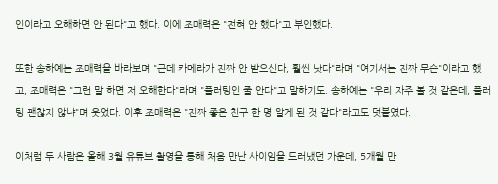인이라고 오해하면 안 된다"고 했다. 이에 조매력은 "전혀 안 했다"고 부인했다.

또한 송하예는 조매력을 바라보며 "근데 카메라가 진짜 안 받으신다, 훨씬 낫다"라며 "여기서는 진짜 무슨"이라고 했고, 조매력은 "그런 말 하면 저 오해한다"라며 "플러팅인 줄 안다"고 말하기도. 송하예는 "우리 자주 볼 것 같은데, 플러팅 괜찮지 않냐"며 웃었다. 이후 조매력은 "진짜 좋은 친구 한 명 알게 된 것 같다"라고도 덧붙였다.

이처럼 두 사람은 올해 3월 유튜브 촬영을 통해 처음 만난 사이임을 드러냈던 가운데, 5개월 만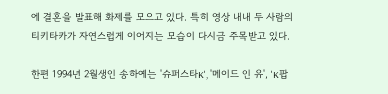에 결혼을 발표해 화제를 모으고 있다. 특히 영상 내내 두 사람의 티키타카가 자연스럽게 이어지는 모습이 다시금 주목받고 있다.

한편 1994년 2월생인 송하예는 '슈퍼스타K', '메이드 인 유', 'K팝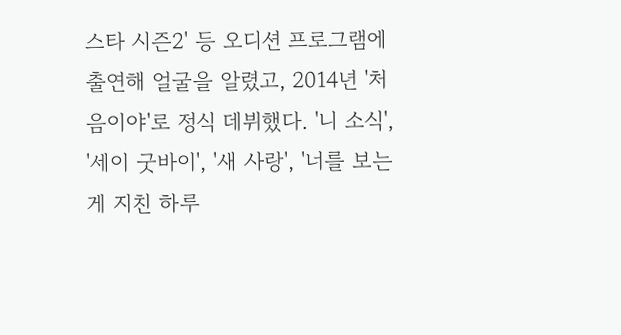스타 시즌2' 등 오디션 프로그램에 출연해 얼굴을 알렸고, 2014년 '처음이야'로 정식 데뷔했다. '니 소식', '세이 굿바이', '새 사랑', '너를 보는 게 지친 하루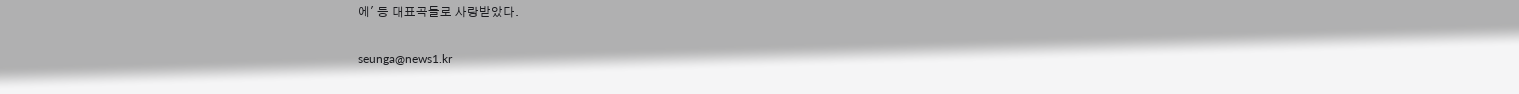에' 등 대표곡들로 사랑받았다.

seunga@news1.kr